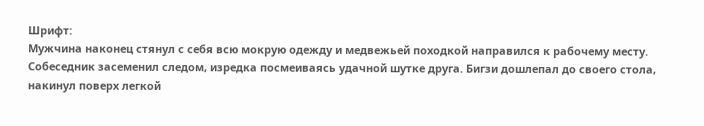Шрифт:
Мужчина наконец стянул с себя всю мокрую одежду и медвежьей походкой направился к рабочему месту. Собеседник засеменил следом, изредка посмеиваясь удачной шутке друга. Бигзи дошлепал до своего стола, накинул поверх легкой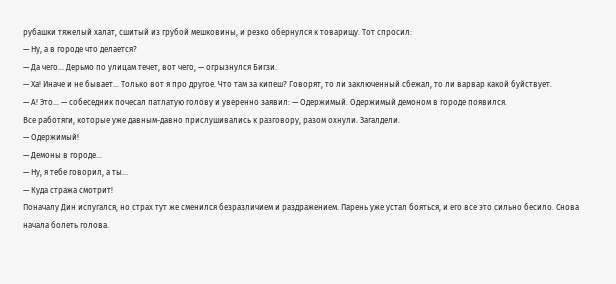рубашки тяжелый халат, сшитый из грубой мешковины, и резко обернулся к товарищу. Тот спросил:
— Ну, а в городе что делается?
— Да чего… Дерьмо по улицам течет, вот чего, — огрызнулся Бигзи.
— Ха! Иначе и не бывает… Только вот я про другое. Что там за кипеш? Говорят, то ли заключенный сбежал, то ли варвар какой буйствует.
— А! Это… — собеседник почесал патлатую голову и уверенно заявил: — Одержимый. Одержимый демоном в городе появился.
Все работяги, которые уже давным-давно прислушивались к разговору, разом охнули. Загалдели.
— Одержимый!
— Демоны в городе…
— Ну, я тебе говорил, а ты…
— Куда стража смотрит!
Поначалу Дин испугался, но страх тут же сменился безразличием и раздражением. Парень уже устал бояться, и его все это сильно бесило. Снова начала болеть голова.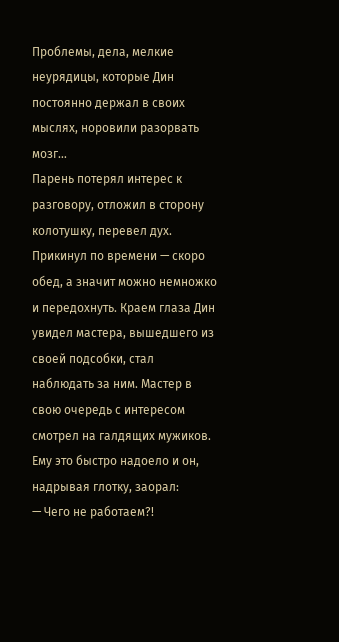Проблемы, дела, мелкие неурядицы, которые Дин постоянно держал в своих мыслях, норовили разорвать мозг…
Парень потерял интерес к разговору, отложил в сторону колотушку, перевел дух. Прикинул по времени — скоро обед, а значит можно немножко и передохнуть. Краем глаза Дин увидел мастера, вышедшего из своей подсобки, стал наблюдать за ним. Мастер в свою очередь с интересом смотрел на галдящих мужиков. Ему это быстро надоело и он, надрывая глотку, заорал:
— Чего не работаем?!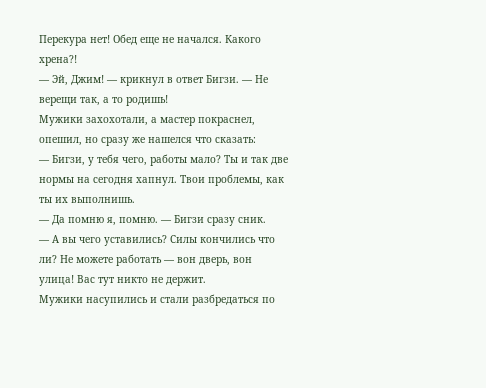Перекура нет! Обед еще не начался. Какого хрена?!
— Эй, Джим! — крикнул в ответ Бигзи. — Не верещи так, а то родишь!
Мужики захохотали, а мастер покраснел, опешил, но сразу же нашелся что сказать:
— Бигзи, у тебя чего, работы мало? Ты и так две нормы на сегодня хапнул. Твои проблемы, как ты их выполнишь.
— Да помню я, помню. — Бигзи сразу сник.
— А вы чего уставились? Силы кончились что ли? Не можете работать — вон дверь, вон улица! Вас тут никто не держит.
Мужики насупились и стали разбредаться по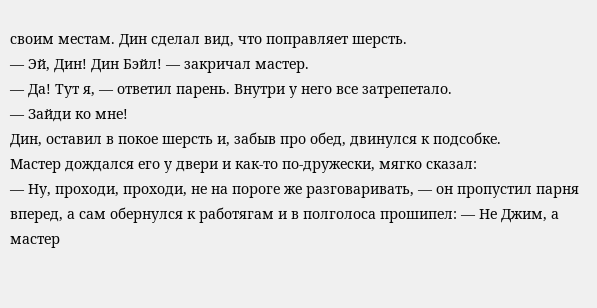своим местам. Дин сделал вид, что поправляет шерсть.
— Эй, Дин! Дин Бэйл! — закричал мастер.
— Да! Тут я, — ответил парень. Внутри у него все затрепетало.
— Зайди ко мне!
Дин, оставил в покое шерсть и, забыв про обед, двинулся к подсобке.
Мастер дождался его у двери и как-то по-дружески, мягко сказал:
— Ну, проходи, проходи, не на пороге же разговаривать, — он пропустил парня вперед, а сам обернулся к работягам и в полголоса прошипел: — Не Джим, а мастер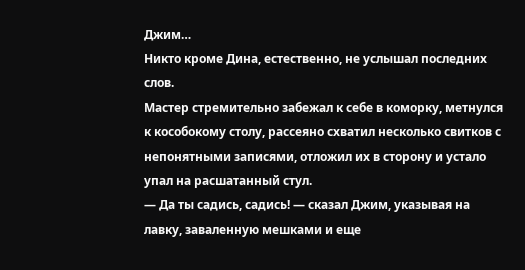Джим…
Никто кроме Дина, естественно, не услышал последних слов.
Мастер стремительно забежал к себе в коморку, метнулся к кособокому столу, рассеяно схватил несколько свитков с непонятными записями, отложил их в сторону и устало упал на расшатанный стул.
— Да ты садись, садись! — сказал Джим, указывая на лавку, заваленную мешками и еще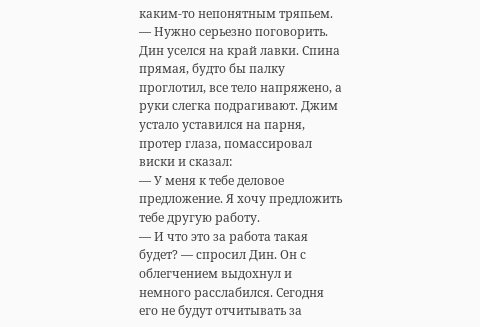каким-то непонятным тряпьем. — Нужно серьезно поговорить.
Дин уселся на край лавки. Спина прямая, будто бы палку проглотил, все тело напряжено, а руки слегка подрагивают. Джим устало уставился на парня, протер глаза, помассировал виски и сказал:
— У меня к тебе деловое предложение. Я хочу предложить тебе другую работу.
— И что это за работа такая будет? — спросил Дин. Он с облегчением выдохнул и немного расслабился. Сегодня его не будут отчитывать за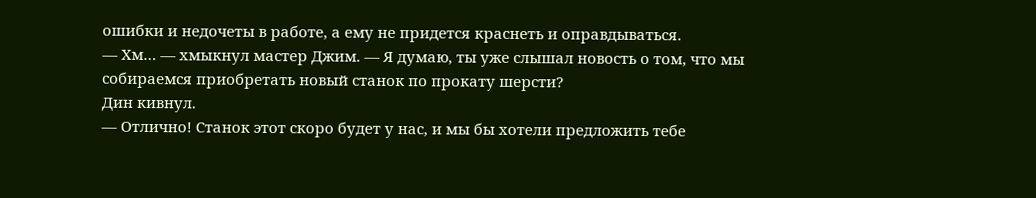ошибки и недочеты в работе, а ему не придется краснеть и оправдываться.
— Хм… — хмыкнул мастер Джим. — Я думаю, ты уже слышал новость о том, что мы собираемся приобретать новый станок по прокату шерсти?
Дин кивнул.
— Отлично! Станок этот скоро будет у нас, и мы бы хотели предложить тебе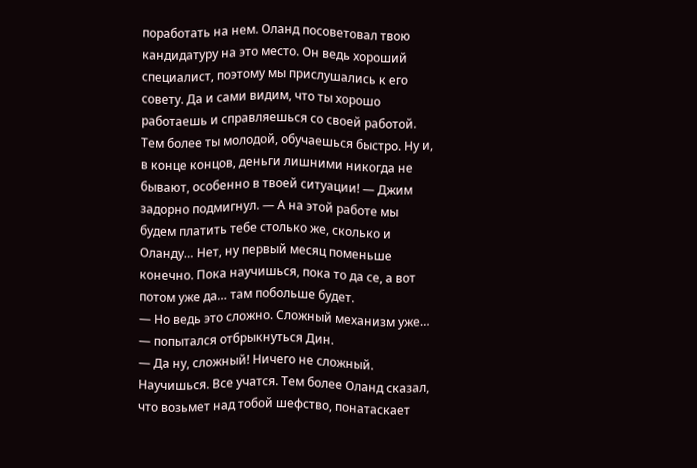поработать на нем. Оланд посоветовал твою кандидатуру на это место. Он ведь хороший специалист, поэтому мы прислушались к его совету. Да и сами видим, что ты хорошо работаешь и справляешься со своей работой. Тем более ты молодой, обучаешься быстро. Ну и, в конце концов, деньги лишними никогда не бывают, особенно в твоей ситуации! — Джим задорно подмигнул. — А на этой работе мы будем платить тебе столько же, сколько и Оланду… Нет, ну первый месяц поменьше конечно. Пока научишься, пока то да се, а вот потом уже да… там побольше будет.
— Но ведь это сложно. Сложный механизм уже… — попытался отбрыкнуться Дин.
— Да ну, сложный! Ничего не сложный. Научишься. Все учатся. Тем более Оланд сказал, что возьмет над тобой шефство, понатаскает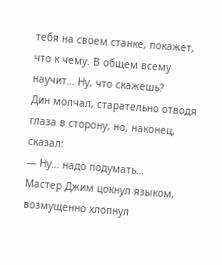тебя на своем станке, покажет, что к чему. В общем всему научит… Ну, что скажешь?
Дин молчал, старательно отводя глаза в сторону, но, наконец, сказал:
— Ну… надо подумать…
Мастер Джим цокнул языком, возмущенно хлопнул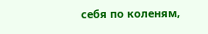себя по коленям,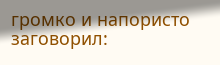громко и напористо заговорил: